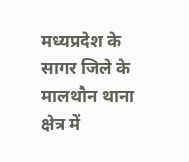मध्यप्रदेश के सागर जिले के मालथौन थाना क्षेत्र में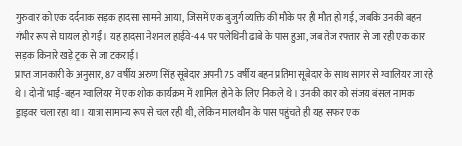गुरुवार को एक दर्दनाक सड़क हादसा सामने आया, जिसमें एक बुजुर्ग व्यक्ति की मौके पर ही मौत हो गई, जबकि उनकी बहन गंभीर रूप से घायल हो गईं। यह हादसा नेशनल हाईवे-44 पर पलेथिनी ढाबे के पास हुआ, जब तेज रफ्तार से जा रही एक कार सड़क किनारे खड़े ट्रक से जा टकराई।
प्राप्त जानकारी के अनुसार, 87 वर्षीय अरुण सिंह सूबेदार अपनी 75 वर्षीय बहन प्रतिमा सूबेदार के साथ सागर से ग्वालियर जा रहे थे। दोनों भाई-बहन ग्वालियर में एक शोक कार्यक्रम में शामिल होने के लिए निकले थे। उनकी कार को संजय बंसल नामक ड्राइवर चला रहा था। यात्रा सामान्य रूप से चल रही थी, लेकिन मालथौन के पास पहुंचते ही यह सफर एक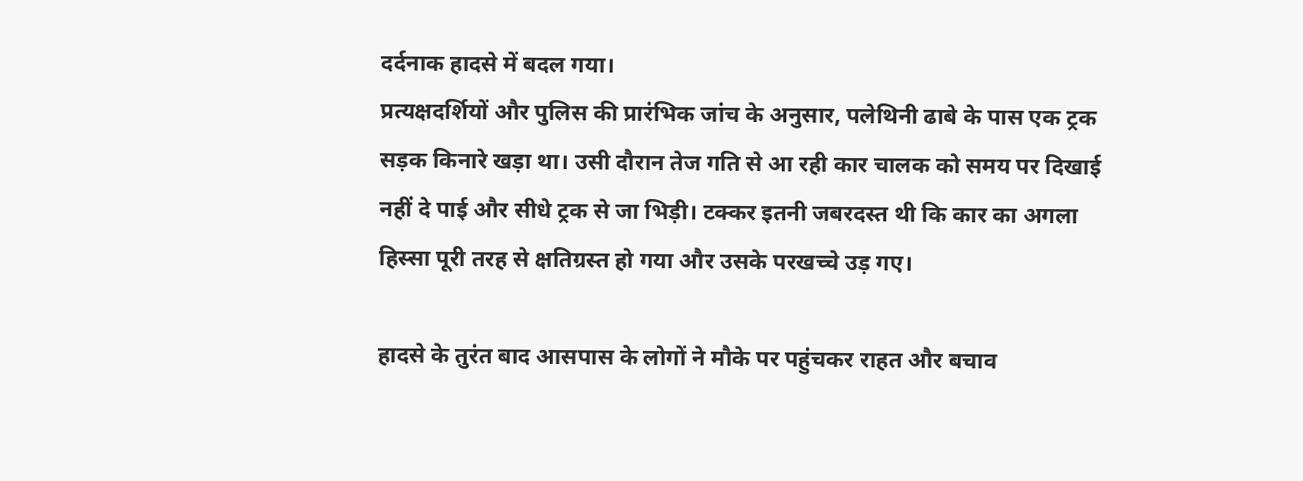दर्दनाक हादसे में बदल गया।
प्रत्यक्षदर्शियों और पुलिस की प्रारंभिक जांच के अनुसार, पलेथिनी ढाबे के पास एक ट्रक सड़क किनारे खड़ा था। उसी दौरान तेज गति से आ रही कार चालक को समय पर दिखाई नहीं दे पाई और सीधे ट्रक से जा भिड़ी। टक्कर इतनी जबरदस्त थी कि कार का अगला हिस्सा पूरी तरह से क्षतिग्रस्त हो गया और उसके परखच्चे उड़ गए।

हादसे के तुरंत बाद आसपास के लोगों ने मौके पर पहुंचकर राहत और बचाव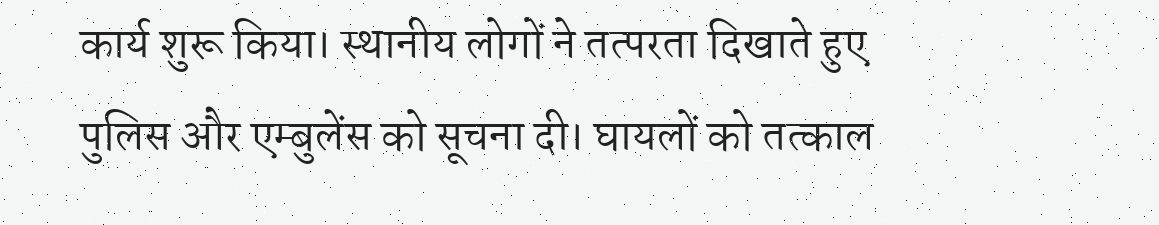कार्य शुरू किया। स्थानीय लोगों ने तत्परता दिखाते हुए पुलिस और एम्बुलेंस को सूचना दी। घायलों को तत्काल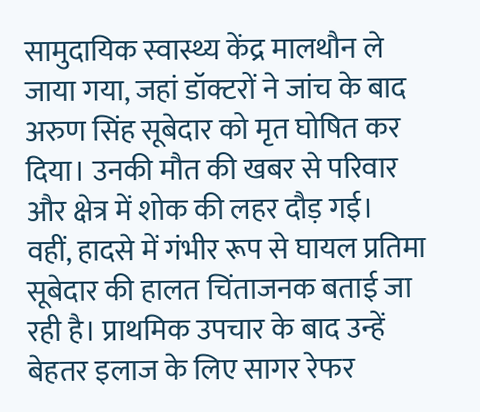सामुदायिक स्वास्थ्य केंद्र मालथौन ले जाया गया, जहां डॉक्टरों ने जांच के बाद अरुण सिंह सूबेदार को मृत घोषित कर दिया। उनकी मौत की खबर से परिवार और क्षेत्र में शोक की लहर दौड़ गई।
वहीं, हादसे में गंभीर रूप से घायल प्रतिमा सूबेदार की हालत चिंताजनक बताई जा रही है। प्राथमिक उपचार के बाद उन्हें बेहतर इलाज के लिए सागर रेफर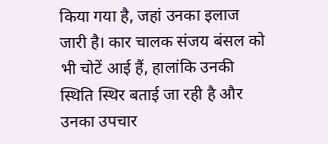किया गया है, जहां उनका इलाज जारी है। कार चालक संजय बंसल को भी चोटें आई हैं, हालांकि उनकी स्थिति स्थिर बताई जा रही है और उनका उपचार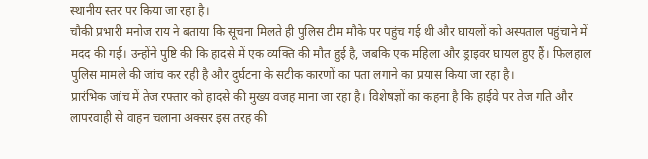स्थानीय स्तर पर किया जा रहा है।
चौकी प्रभारी मनोज राय ने बताया कि सूचना मिलते ही पुलिस टीम मौके पर पहुंच गई थी और घायलों को अस्पताल पहुंचाने में मदद की गई। उन्होंने पुष्टि की कि हादसे में एक व्यक्ति की मौत हुई है, जबकि एक महिला और ड्राइवर घायल हुए हैं। फिलहाल पुलिस मामले की जांच कर रही है और दुर्घटना के सटीक कारणों का पता लगाने का प्रयास किया जा रहा है।
प्रारंभिक जांच में तेज रफ्तार को हादसे की मुख्य वजह माना जा रहा है। विशेषज्ञों का कहना है कि हाईवे पर तेज गति और लापरवाही से वाहन चलाना अक्सर इस तरह की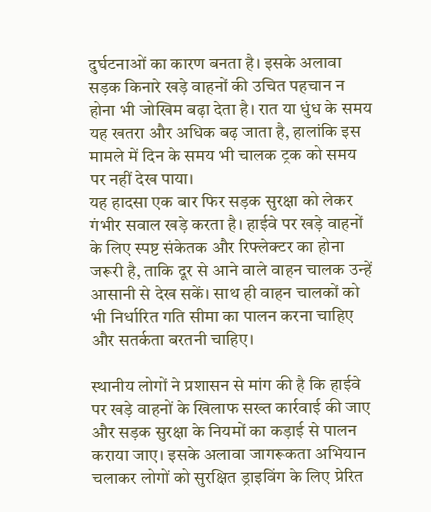दुर्घटनाओं का कारण बनता है। इसके अलावा सड़क किनारे खड़े वाहनों की उचित पहचान न होना भी जोखिम बढ़ा देता है। रात या धुंध के समय यह खतरा और अधिक बढ़ जाता है, हालांकि इस मामले में दिन के समय भी चालक ट्रक को समय पर नहीं देख पाया।
यह हादसा एक बार फिर सड़क सुरक्षा को लेकर गंभीर सवाल खड़े करता है। हाईवे पर खड़े वाहनों के लिए स्पष्ट संकेतक और रिफ्लेक्टर का होना जरूरी है, ताकि दूर से आने वाले वाहन चालक उन्हें आसानी से देख सकें। साथ ही वाहन चालकों को भी निर्धारित गति सीमा का पालन करना चाहिए और सतर्कता बरतनी चाहिए।

स्थानीय लोगों ने प्रशासन से मांग की है कि हाईवे पर खड़े वाहनों के खिलाफ सख्त कार्रवाई की जाए और सड़क सुरक्षा के नियमों का कड़ाई से पालन कराया जाए। इसके अलावा जागरूकता अभियान चलाकर लोगों को सुरक्षित ड्राइविंग के लिए प्रेरित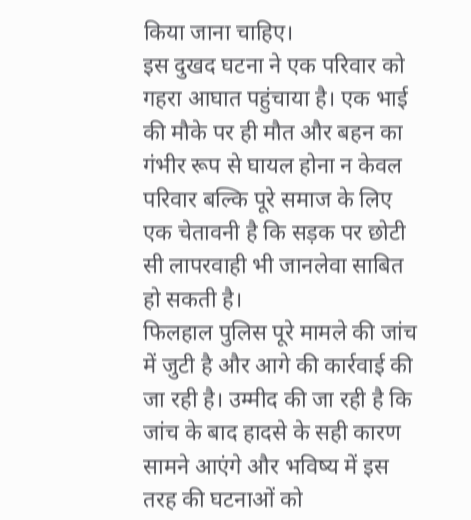किया जाना चाहिए।
इस दुखद घटना ने एक परिवार को गहरा आघात पहुंचाया है। एक भाई की मौके पर ही मौत और बहन का गंभीर रूप से घायल होना न केवल परिवार बल्कि पूरे समाज के लिए एक चेतावनी है कि सड़क पर छोटी सी लापरवाही भी जानलेवा साबित हो सकती है।
फिलहाल पुलिस पूरे मामले की जांच में जुटी है और आगे की कार्रवाई की जा रही है। उम्मीद की जा रही है कि जांच के बाद हादसे के सही कारण सामने आएंगे और भविष्य में इस तरह की घटनाओं को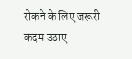रोकने के लिए जरूरी कदम उठाए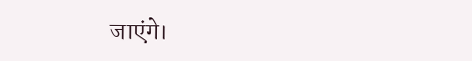जाएंगे।